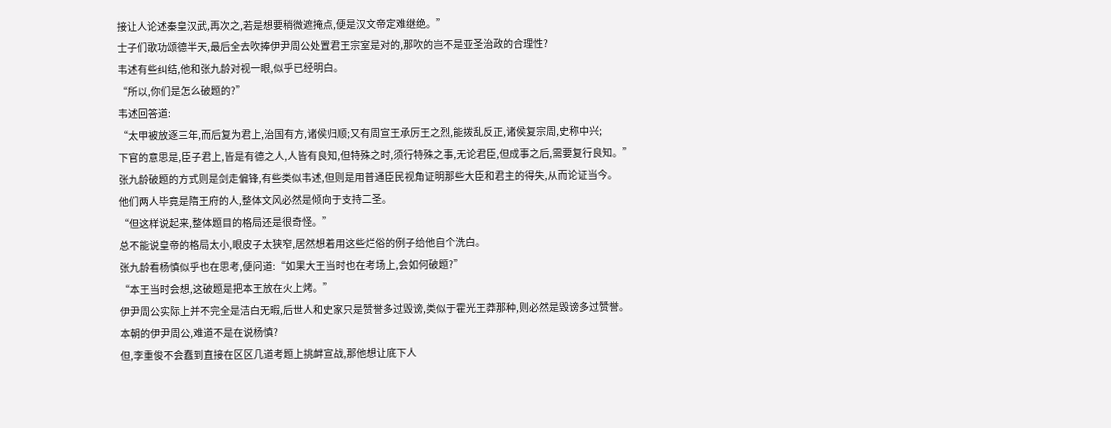接让人论述秦皇汉武,再次之,若是想要稍微遮掩点,便是汉文帝定难继绝。”
士子们歌功颂德半天,最后全去吹捧伊尹周公处置君王宗室是对的,那吹的岂不是亚圣治政的合理性?
韦述有些纠结,他和张九龄对视一眼,似乎已经明白。
“所以,你们是怎么破题的?”
韦述回答道:
“太甲被放逐三年,而后复为君上,治国有方,诸侯归顺;又有周宣王承厉王之烈,能拨乱反正,诸侯复宗周,史称中兴;
下官的意思是,臣子君上,皆是有德之人,人皆有良知,但特殊之时,须行特殊之事,无论君臣,但成事之后,需要复行良知。”
张九龄破题的方式则是剑走偏锋,有些类似韦述,但则是用普通臣民视角证明那些大臣和君主的得失,从而论证当今。
他们两人毕竟是隋王府的人,整体文风必然是倾向于支持二圣。
“但这样说起来,整体题目的格局还是很奇怪。”
总不能说皇帝的格局太小,眼皮子太狭窄,居然想着用这些烂俗的例子给他自个洗白。
张九龄看杨慎似乎也在思考,便问道:“如果大王当时也在考场上,会如何破题?”
“本王当时会想,这破题是把本王放在火上烤。”
伊尹周公实际上并不完全是洁白无暇,后世人和史家只是赞誉多过毁谤,类似于霍光王莽那种,则必然是毁谤多过赞誉。
本朝的伊尹周公,难道不是在说杨慎?
但,李重俊不会蠢到直接在区区几道考题上挑衅宣战,那他想让底下人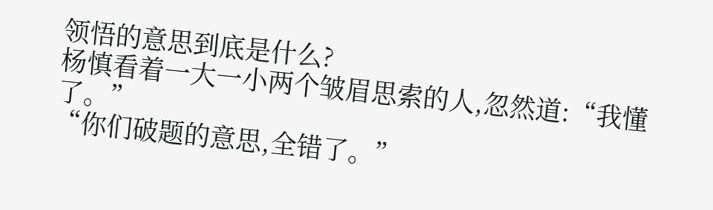领悟的意思到底是什么?
杨慎看着一大一小两个皱眉思索的人,忽然道:“我懂了。”
“你们破题的意思,全错了。”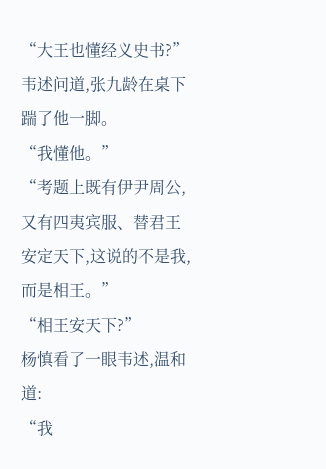“大王也懂经义史书?”韦述问道,张九龄在桌下踹了他一脚。
“我懂他。”
“考题上既有伊尹周公,又有四夷宾服、替君王安定天下,这说的不是我,而是相王。”
“相王安天下?”
杨慎看了一眼韦述,温和道:
“我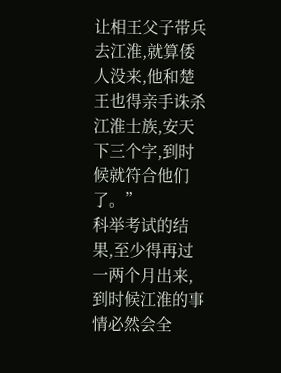让相王父子带兵去江淮,就算倭人没来,他和楚王也得亲手诛杀江淮士族,安天下三个字,到时候就符合他们了。”
科举考试的结果,至少得再过一两个月出来,到时候江淮的事情必然会全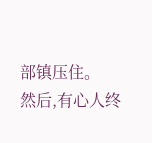部镇压住。
然后,有心人终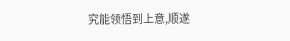究能领悟到上意,顺遂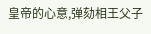皇帝的心意,弹劾相王父子